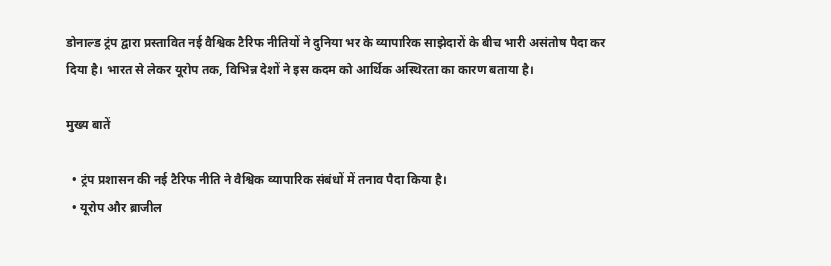डोनाल्ड ट्रंप द्वारा प्रस्तावित नई वैश्विक टैरिफ नीतियों ने दुनिया भर के व्यापारिक साझेदारों के बीच भारी असंतोष पैदा कर दिया है। भारत से लेकर यूरोप तक, विभिन्न देशों ने इस कदम को आर्थिक अस्थिरता का कारण बताया है।

मुख्य बातें

  • ट्रंप प्रशासन की नई टैरिफ नीति ने वैश्विक व्यापारिक संबंधों में तनाव पैदा किया है।
  • यूरोप और ब्राजील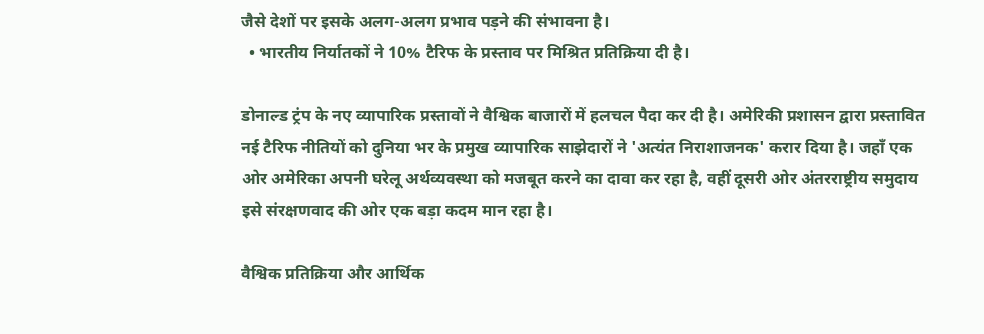जैसे देशों पर इसके अलग-अलग प्रभाव पड़ने की संभावना है।
  • भारतीय निर्यातकों ने 10% टैरिफ के प्रस्ताव पर मिश्रित प्रतिक्रिया दी है।

डोनाल्ड ट्रंप के नए व्यापारिक प्रस्तावों ने वैश्विक बाजारों में हलचल पैदा कर दी है। अमेरिकी प्रशासन द्वारा प्रस्तावित नई टैरिफ नीतियों को दुनिया भर के प्रमुख व्यापारिक साझेदारों ने 'अत्यंत निराशाजनक' करार दिया है। जहाँ एक ओर अमेरिका अपनी घरेलू अर्थव्यवस्था को मजबूत करने का दावा कर रहा है, वहीं दूसरी ओर अंतरराष्ट्रीय समुदाय इसे संरक्षणवाद की ओर एक बड़ा कदम मान रहा है।

वैश्विक प्रतिक्रिया और आर्थिक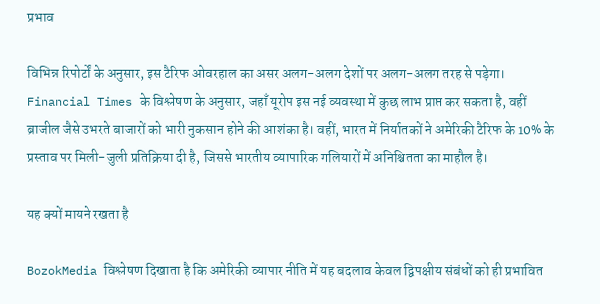प्रभाव

विभिन्न रिपोर्टों के अनुसार, इस टैरिफ ओवरहाल का असर अलग-अलग देशों पर अलग-अलग तरह से पड़ेगा। Financial Times के विश्लेषण के अनुसार, जहाँ यूरोप इस नई व्यवस्था में कुछ लाभ प्राप्त कर सकता है, वहीं ब्राजील जैसे उभरते बाजारों को भारी नुकसान होने की आशंका है। वहीं, भारत में निर्यातकों ने अमेरिकी टैरिफ के 10% के प्रस्ताव पर मिली-जुली प्रतिक्रिया दी है, जिससे भारतीय व्यापारिक गलियारों में अनिश्चितता का माहौल है।

यह क्यों मायने रखता है

BozokMedia विश्लेषण दिखाता है कि अमेरिकी व्यापार नीति में यह बदलाव केवल द्विपक्षीय संबंधों को ही प्रभावित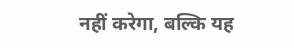नहीं करेगा, बल्कि यह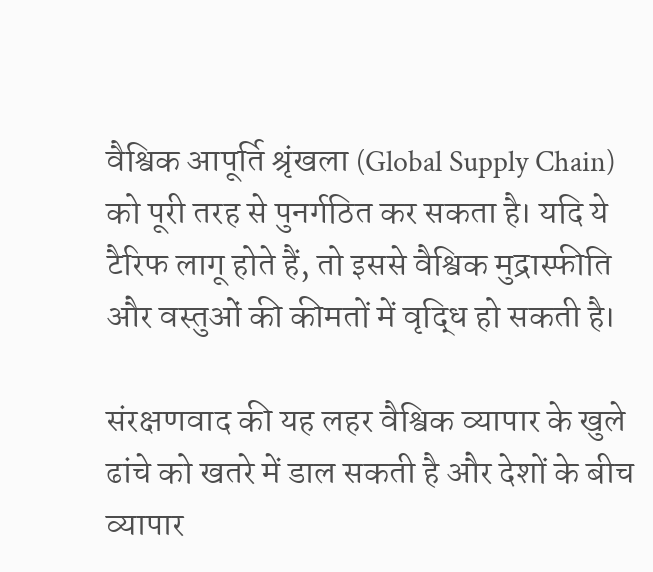वैश्विक आपूर्ति श्रृंखला (Global Supply Chain) को पूरी तरह से पुनर्गठित कर सकता है। यदि ये टैरिफ लागू होते हैं, तो इससे वैश्विक मुद्रास्फीति और वस्तुओं की कीमतों में वृद्धि हो सकती है।

संरक्षणवाद की यह लहर वैश्विक व्यापार के खुले ढांचे को खतरे में डाल सकती है और देशों के बीच व्यापार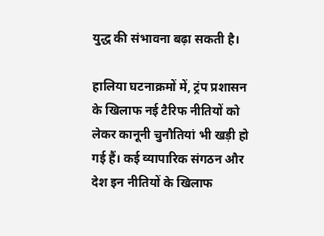युद्ध की संभावना बढ़ा सकती है।

हालिया घटनाक्रमों में, ट्रंप प्रशासन के खिलाफ नई टैरिफ नीतियों को लेकर कानूनी चुनौतियां भी खड़ी हो गई हैं। कई व्यापारिक संगठन और देश इन नीतियों के खिलाफ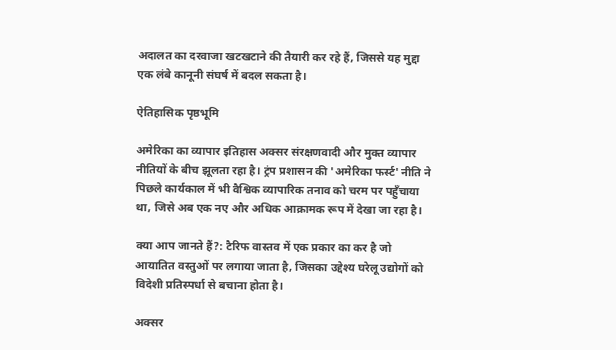अदालत का दरवाजा खटखटाने की तैयारी कर रहे हैं, जिससे यह मुद्दा एक लंबे कानूनी संघर्ष में बदल सकता है।

ऐतिहासिक पृष्ठभूमि

अमेरिका का व्यापार इतिहास अक्सर संरक्षणवादी और मुक्त व्यापार नीतियों के बीच झूलता रहा है। ट्रंप प्रशासन की 'अमेरिका फर्स्ट' नीति ने पिछले कार्यकाल में भी वैश्विक व्यापारिक तनाव को चरम पर पहुँचाया था, जिसे अब एक नए और अधिक आक्रामक रूप में देखा जा रहा है।

क्या आप जानते हैं?: टैरिफ वास्तव में एक प्रकार का कर है जो आयातित वस्तुओं पर लगाया जाता है, जिसका उद्देश्य घरेलू उद्योगों को विदेशी प्रतिस्पर्धा से बचाना होता है।

अक्सर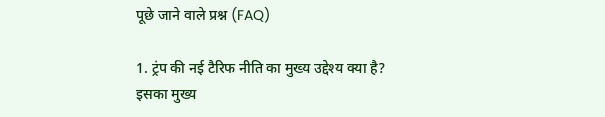पूछे जाने वाले प्रश्न (FAQ)

1. ट्रंप की नई टैरिफ नीति का मुख्य उद्देश्य क्या है?
इसका मुख्य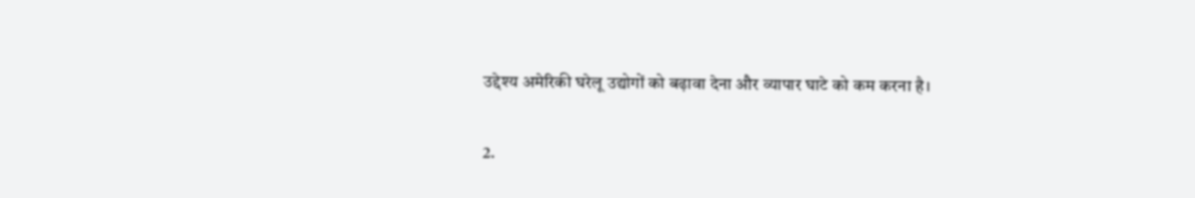उद्देश्य अमेरिकी घरेलू उद्योगों को बढ़ावा देना और व्यापार घाटे को कम करना है।

2.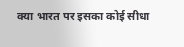क्या भारत पर इसका कोई सीधा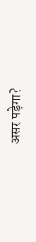असर पड़ेगा?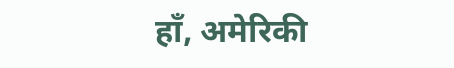हाँ, अमेरिकी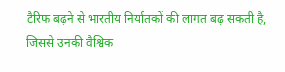टैरिफ बढ़ने से भारतीय निर्यातकों की लागत बढ़ सकती है, जिससे उनकी वैश्विक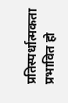प्रतिस्पर्धात्मकता प्रभावित हो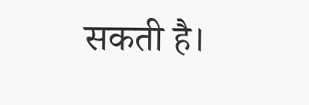सकती है।